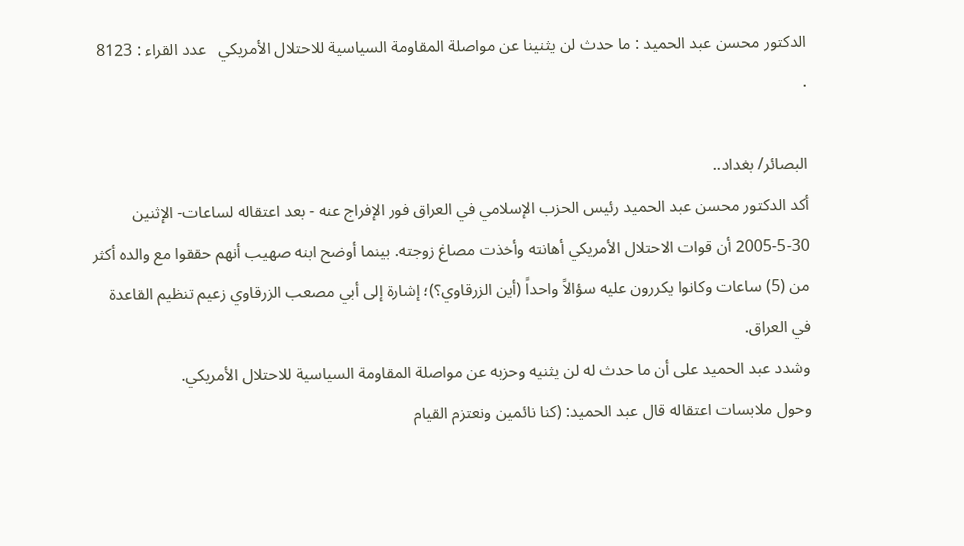الدكتور محسن عبد الحميد : ما حدث لن يثنينا عن مواصلة المقاومة السياسية للاحتلال الأمريكي   عدد القراء : 8123   .

البصائر/ بغداد..
أكد الدكتور محسن عبد الحميد رئيس الحزب الإسلامي في العراق فور الإفراج عنه - بعد اعتقاله لساعات- الإثنين 30-5-2005 أن قوات الاحتلال الأمريكي أهانته وأخذت مصاغ زوجته. بينما أوضح ابنه صهيب أنهم حققوا مع والده أكثر من (5) ساعات وكانوا يكررون عليه سؤالاً واحداً (أين الزرقاوي؟)؛ إشارة إلى أبي مصعب الزرقاوي زعيم تنظيم القاعدة في العراق.
وشدد عبد الحميد على أن ما حدث له لن يثنيه وحزبه عن مواصلة المقاومة السياسية للاحتلال الأمريكي.
وحول ملابسات اعتقاله قال عبد الحميد: (كنا نائمين ونعتزم القيام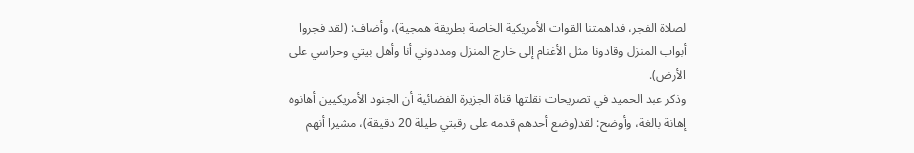لصلاة الفجر، فداهمتنا القوات الأمريكية الخاصة بطريقة همجية)، وأضاف: (لقد فجروا أبواب المنزل وقادونا مثل الأغنام إلى خارج المنزل ومددوني أنا وأهل بيتي وحراسي على الأرض).
وذكر عبد الحميد في تصريحات نقلتها قناة الجزيرة الفضائية أن الجنود الأمريكيين أهانوه إهانة بالغة، وأوضح: لقد(وضع أحدهم قدمه على رقبتي طيلة 20 دقيقة)، مشيرا أنهم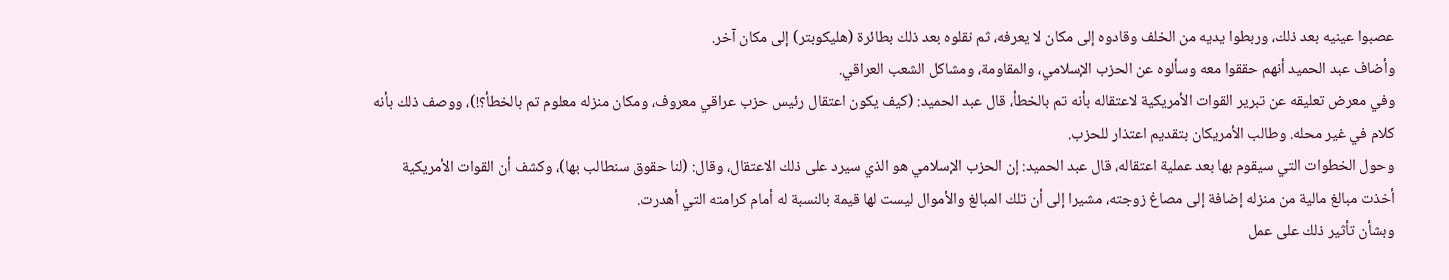عصبوا عينيه بعد ذلك، وربطوا يديه من الخلف وقادوه إلى مكان لا يعرفه، ثم نقلوه بعد ذلك بطائرة (هليكوبتر) إلى مكان آخر.
وأضاف عبد الحميد أنهم حققوا معه وسألوه عن الحزب الإسلامي، والمقاومة، ومشاكل الشعب العراقي.
وفي معرض تعليقه عن تبرير القوات الأمريكية لاعتقاله بأنه تم بالخطأ، قال عبد الحميد: (كيف يكون اعتقال رئيس حزب عراقي معروف، ومكان منزله معلوم تم بالخطأ؟!)، ووصف ذلك بأنه كلام في غير محله. وطالب الأمريكان بتقديم اعتذار للحزب.
وحول الخطوات التي سيقوم بها بعد عملية اعتقاله، قال عبد الحميد: إن الحزب الإسلامي هو الذي سيرد على ذلك الاعتقال، وقال: (لنا حقوق سنطالب بها)، وكشف أن القوات الأمريكية أخذت مبالغ مالية من منزله إضافة إلى مصاغ زوجته، مشيرا إلى أن تلك المبالغ والأموال ليست لها قيمة بالنسبة له أمام كرامته التي أهدرت.
وبشأن تأثير ذلك على عمل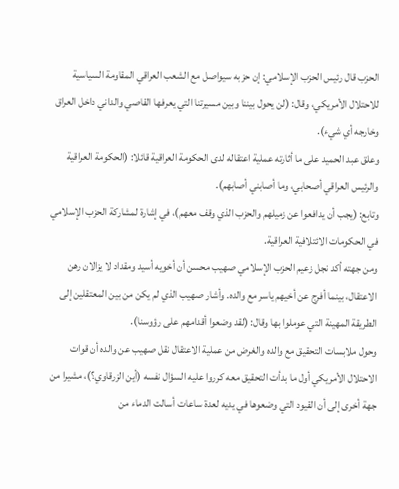الحزب قال رئيس الحزب الإسلامي: إن حزبه سيواصل مع الشعب العراقي المقاومة السياسية للاحتلال الأمريكي، وقال: (لن يحول بيننا وبين مسيرتنا التي يعرفها القاصي والداني داخل العراق وخارجه أي شيء).
وعلق عبد الحميد على ما أثارته عملية اعتقاله لدى الحكومة العراقية قائلا: (الحكومة العراقية والرئيس العراقي أصحابي، وما أصابني أصابهم).
وتابع: (يجب أن يدافعوا عن زميلهم والحزب الذي وقف معهم)، في إشارة لمشاركة الحزب الإسلامي في الحكومات الائتلافية العراقية.
ومن جهته أكد نجل زعيم الحزب الإسلامي صهيب محسن أن أخويه أسيد ومقداد لا يزالان رهن الاعتقال، بينما أفرج عن أخيهم ياسر مع والده. وأشار صهيب الذي لم يكن من بين المعتقلين إلى الطريقة المهينة التي عوملوا بها وقال: (لقد وضعوا أقدامهم على رؤوسنا).
وحول ملابسات التحقيق مع والده والغرض من عملية الاعتقال نقل صهيب عن والده أن قوات الاحتلال الأمريكي أول ما بدأت التحقيق معه كرروا عليه السؤال نفسه (أين الزرقاوي؟)، مشيرا من جهة أخرى إلى أن القيود التي وضعوها في يديه لعدة ساعات أسالت الدماء من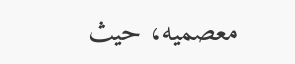معصميه، حيث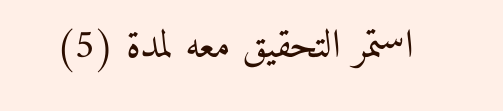استمر التحقيق معه لمدة (5)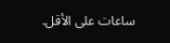ساعات على الأقل.